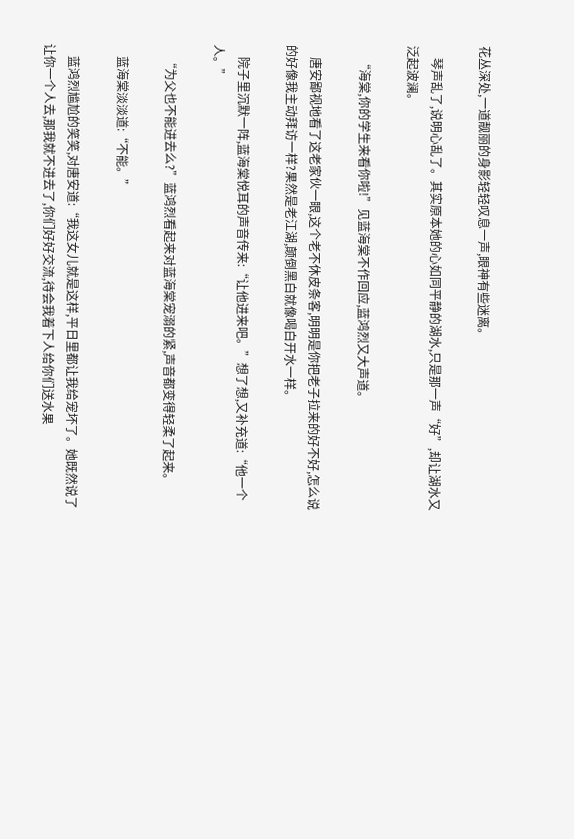花丛深处,一道靓丽的身影轻轻叹息一声,眼神有些迷离。

    琴声乱了,说明心乱了。其实原本她的心如同平静的湖水,只是那一声“好”,却让湖水又泛起波澜。

    “海棠,你的学生来看你啦!”见蓝海棠不作回应,蓝鸿烈又大声道。

    唐安鄙视地看了这老家伙一眼,这个老不休皮条客,明明是你把老子拉来的好不好,怎么说的好像我主动拜访一样?果然是老江湖,颠倒黑白就像喝白开水一样。

    院子里沉默一阵,蓝海棠悦耳的声音传来:“让他进来吧。”想了想,又补充道:“他一个人。”

    “为父也不能进去么?”蓝鸿烈看起来对蓝海棠宠溺的紧,声音都变得轻柔了起来。

    蓝海棠淡淡道:“不能。”

    蓝鸿烈尴尬的笑笑,对唐安道:“我这女儿就是这样,平日里都让我给宠坏了。她既然说了让你一个人去,那我就不进去了,你们好好交流,待会我着下人给你们送水果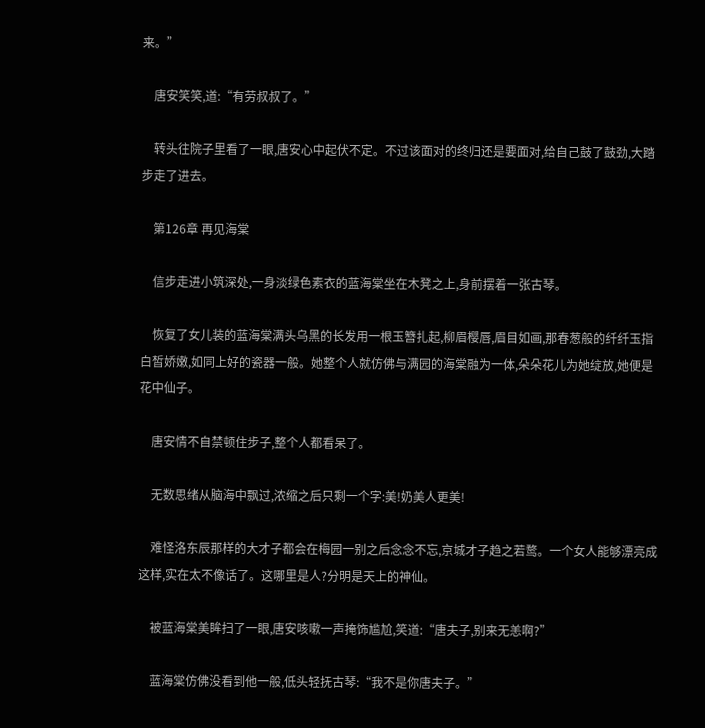来。”

    唐安笑笑,道:“有劳叔叔了。”

    转头往院子里看了一眼,唐安心中起伏不定。不过该面对的终归还是要面对,给自己鼓了鼓劲,大踏步走了进去。

    第126章 再见海棠

    信步走进小筑深处,一身淡绿色素衣的蓝海棠坐在木凳之上,身前摆着一张古琴。

    恢复了女儿装的蓝海棠满头乌黑的长发用一根玉簪扎起,柳眉樱唇,眉目如画,那春葱般的纤纤玉指白皙娇嫩,如同上好的瓷器一般。她整个人就仿佛与满园的海棠融为一体,朵朵花儿为她绽放,她便是花中仙子。

    唐安情不自禁顿住步子,整个人都看呆了。

    无数思绪从脑海中飘过,浓缩之后只剩一个字:美!奶美人更美!

    难怪洛东辰那样的大才子都会在梅园一别之后念念不忘,京城才子趋之若鹜。一个女人能够漂亮成这样,实在太不像话了。这哪里是人?分明是天上的神仙。

    被蓝海棠美眸扫了一眼,唐安咳嗽一声掩饰尴尬,笑道:“唐夫子,别来无恙啊?”

    蓝海棠仿佛没看到他一般,低头轻抚古琴:“我不是你唐夫子。”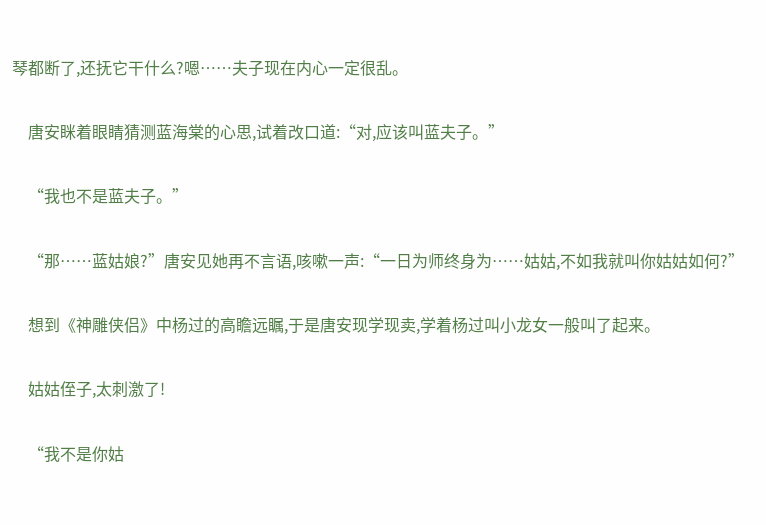琴都断了,还抚它干什么?嗯……夫子现在内心一定很乱。

    唐安眯着眼睛猜测蓝海棠的心思,试着改口道:“对,应该叫蓝夫子。”

    “我也不是蓝夫子。”

    “那……蓝姑娘?”唐安见她再不言语,咳嗽一声:“一日为师终身为……姑姑,不如我就叫你姑姑如何?”

    想到《神雕侠侣》中杨过的高瞻远瞩,于是唐安现学现卖,学着杨过叫小龙女一般叫了起来。

    姑姑侄子,太刺激了!

    “我不是你姑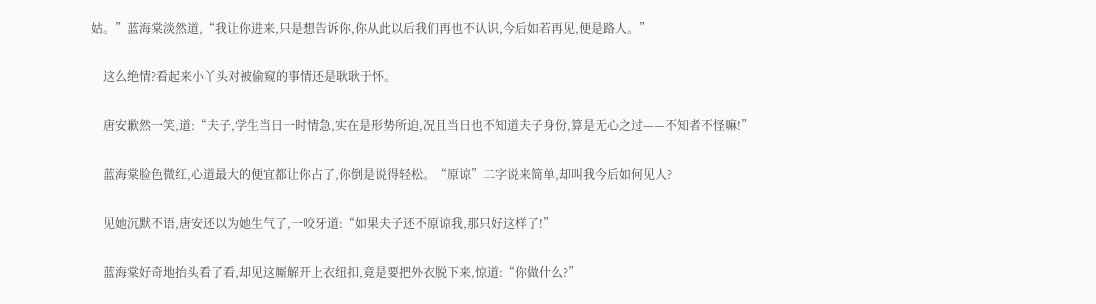姑。”蓝海棠淡然道,“我让你进来,只是想告诉你,你从此以后我们再也不认识,今后如若再见,便是路人。”

    这么绝情?看起来小丫头对被偷窥的事情还是耿耿于怀。

    唐安歉然一笑,道:“夫子,学生当日一时情急,实在是形势所迫,况且当日也不知道夫子身份,算是无心之过——不知者不怪嘛!”

    蓝海棠脸色微红,心道最大的便宜都让你占了,你倒是说得轻松。“原谅”二字说来简单,却叫我今后如何见人?

    见她沉默不语,唐安还以为她生气了,一咬牙道:“如果夫子还不原谅我,那只好这样了!”

    蓝海棠好奇地抬头看了看,却见这厮解开上衣纽扣,竟是要把外衣脱下来,惊道:“你做什么?”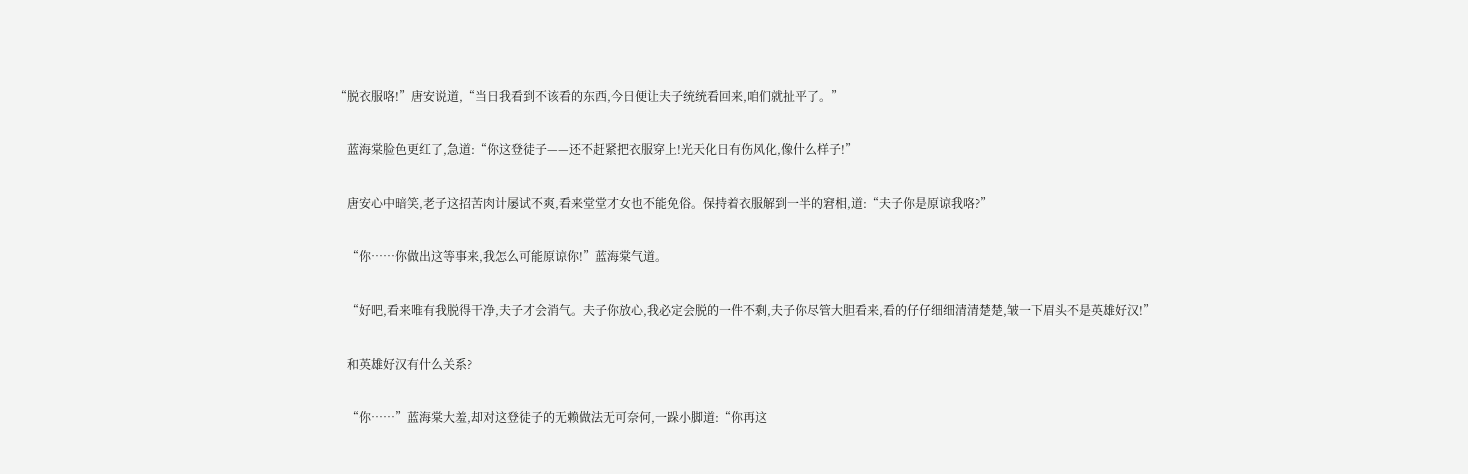“脱衣服咯!”唐安说道,“当日我看到不该看的东西,今日便让夫子统统看回来,咱们就扯平了。”

    蓝海棠脸色更红了,急道:“你这登徒子——还不赶紧把衣服穿上!光天化日有伤风化,像什么样子!”

    唐安心中暗笑,老子这招苦肉计屡试不爽,看来堂堂才女也不能免俗。保持着衣服解到一半的窘相,道:“夫子你是原谅我咯?”

    “你……你做出这等事来,我怎么可能原谅你!”蓝海棠气道。

    “好吧,看来唯有我脱得干净,夫子才会消气。夫子你放心,我必定会脱的一件不剩,夫子你尽管大胆看来,看的仔仔细细清清楚楚,皱一下眉头不是英雄好汉!”

    和英雄好汉有什么关系?

    “你……”蓝海棠大羞,却对这登徒子的无赖做法无可奈何,一跺小脚道:“你再这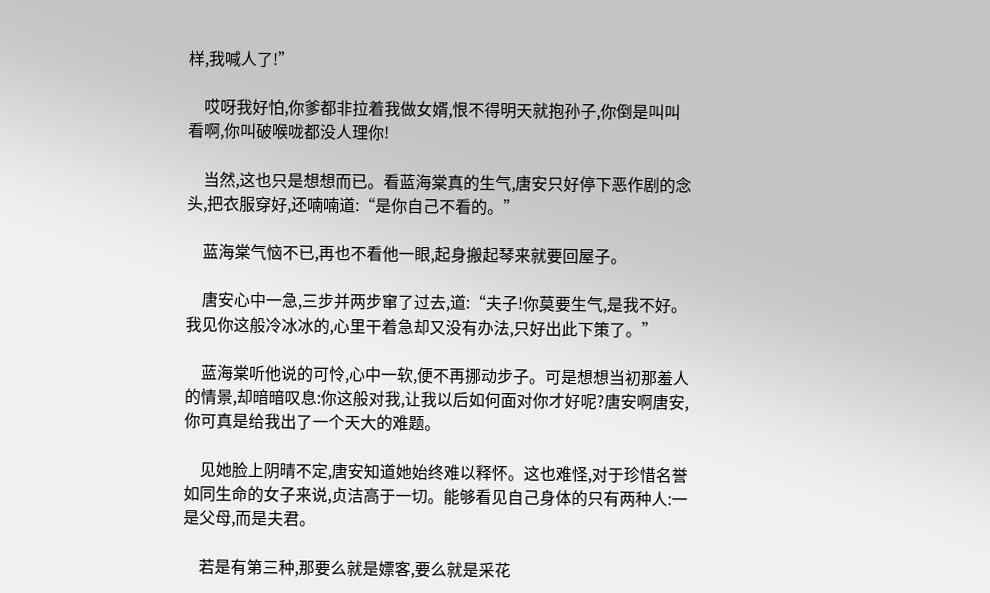样,我喊人了!”

    哎呀我好怕,你爹都非拉着我做女婿,恨不得明天就抱孙子,你倒是叫叫看啊,你叫破喉咙都没人理你!

    当然,这也只是想想而已。看蓝海棠真的生气,唐安只好停下恶作剧的念头,把衣服穿好,还喃喃道:“是你自己不看的。”

    蓝海棠气恼不已,再也不看他一眼,起身搬起琴来就要回屋子。

    唐安心中一急,三步并两步窜了过去,道:“夫子!你莫要生气,是我不好。我见你这般冷冰冰的,心里干着急却又没有办法,只好出此下策了。”

    蓝海棠听他说的可怜,心中一软,便不再挪动步子。可是想想当初那羞人的情景,却暗暗叹息:你这般对我,让我以后如何面对你才好呢?唐安啊唐安,你可真是给我出了一个天大的难题。

    见她脸上阴晴不定,唐安知道她始终难以释怀。这也难怪,对于珍惜名誉如同生命的女子来说,贞洁高于一切。能够看见自己身体的只有两种人:一是父母,而是夫君。

    若是有第三种,那要么就是嫖客,要么就是采花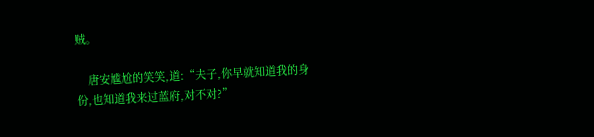贼。

    唐安尴尬的笑笑,道:“夫子,你早就知道我的身份,也知道我来过蓝府,对不对?”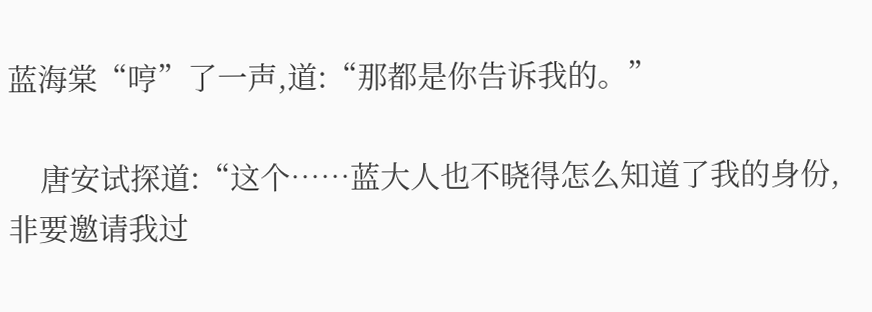蓝海棠“哼”了一声,道:“那都是你告诉我的。”

    唐安试探道:“这个……蓝大人也不晓得怎么知道了我的身份,非要邀请我过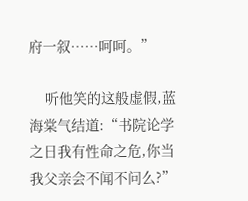府一叙……呵呵。”

    听他笑的这般虚假,蓝海棠气结道:“书院论学之日我有性命之危,你当我父亲会不闻不问么?”